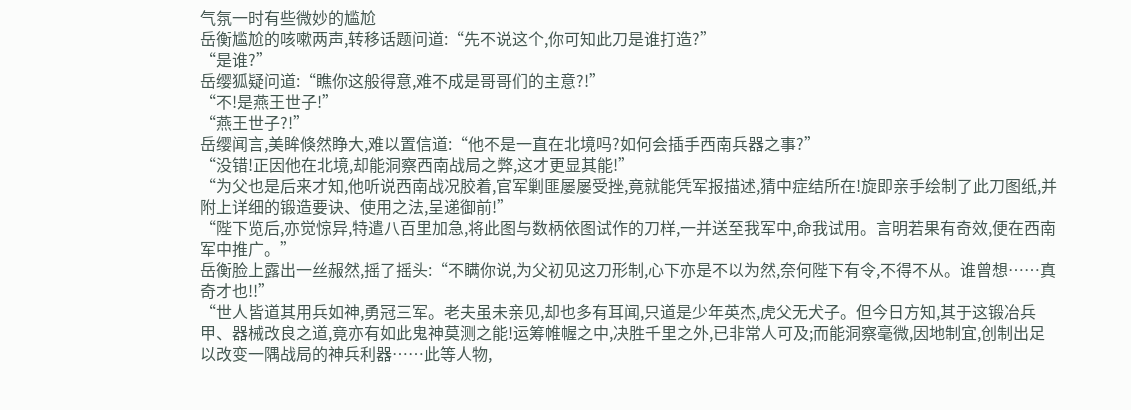气氛一时有些微妙的尴尬
岳衡尴尬的咳嗽两声,转移话题问道:“先不说这个,你可知此刀是谁打造?”
“是谁?”
岳缨狐疑问道:“瞧你这般得意,难不成是哥哥们的主意?!”
“不!是燕王世子!”
“燕王世子?!”
岳缨闻言,美眸倏然睁大,难以置信道:“他不是一直在北境吗?如何会插手西南兵器之事?”
“没错!正因他在北境,却能洞察西南战局之弊,这才更显其能!”
“为父也是后来才知,他听说西南战况胶着,官军剿匪屡屡受挫,竟就能凭军报描述,猜中症结所在!旋即亲手绘制了此刀图纸,并附上详细的锻造要诀、使用之法,呈递御前!”
“陛下览后,亦觉惊异,特遣八百里加急,将此图与数柄依图试作的刀样,一并送至我军中,命我试用。言明若果有奇效,便在西南军中推广。”
岳衡脸上露出一丝赧然,摇了摇头:“不瞒你说,为父初见这刀形制,心下亦是不以为然,奈何陛下有令,不得不从。谁曾想……真奇才也!!”
“世人皆道其用兵如神,勇冠三军。老夫虽未亲见,却也多有耳闻,只道是少年英杰,虎父无犬子。但今日方知,其于这锻冶兵甲、器械改良之道,竟亦有如此鬼神莫测之能!运筹帷幄之中,决胜千里之外,已非常人可及;而能洞察毫微,因地制宜,创制出足以改变一隅战局的神兵利器……此等人物,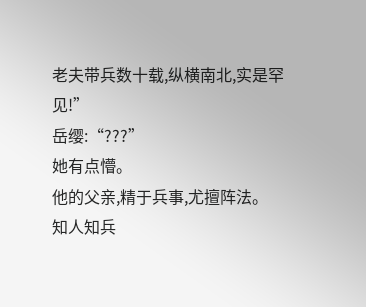老夫带兵数十载,纵横南北,实是罕见!”
岳缨:“???”
她有点懵。
他的父亲,精于兵事,尤擅阵法。
知人知兵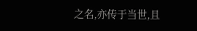之名,亦传于当世,且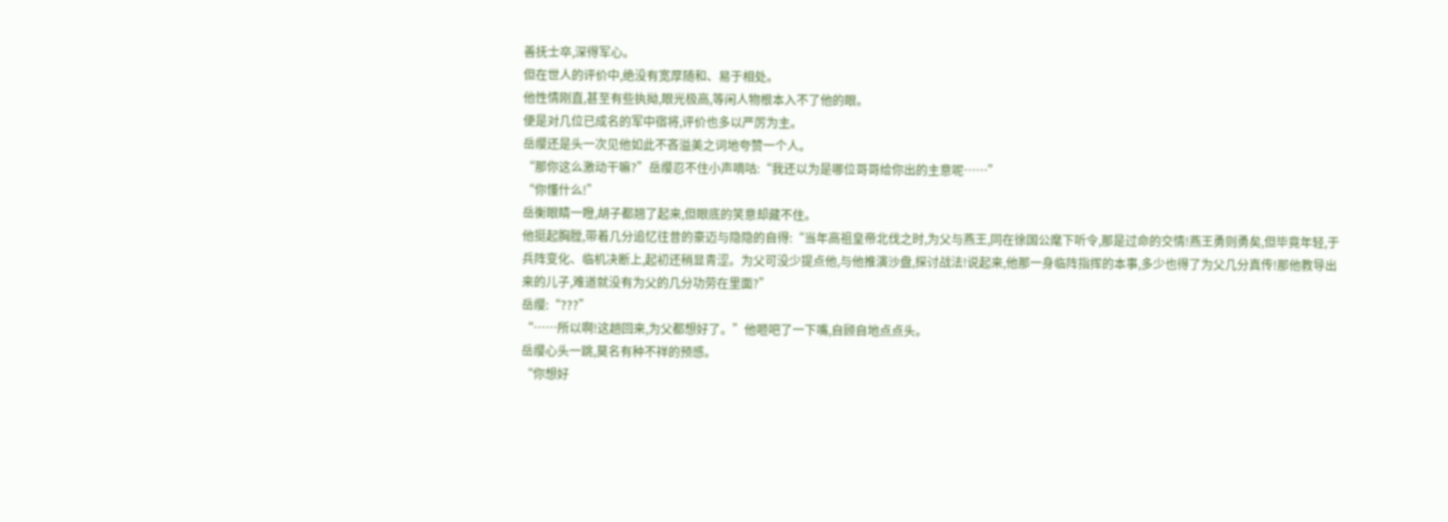善抚士卒,深得军心。
但在世人的评价中,绝没有宽厚随和、易于相处。
他性情刚直,甚至有些执拗,眼光极高,等闲人物根本入不了他的眼。
便是对几位已成名的军中宿将,评价也多以严厉为主。
岳缨还是头一次见他如此不吝溢美之词地夸赞一个人。
“那你这么激动干嘛?”岳缨忍不住小声嘀咕:“我还以为是哪位哥哥给你出的主意呢……”
“你懂什么!”
岳衡眼睛一瞪,胡子都翘了起来,但眼底的笑意却藏不住。
他挺起胸膛,带着几分追忆往昔的豪迈与隐隐的自得:“当年高祖皇帝北伐之时,为父与燕王,同在徐国公麾下听令,那是过命的交情!燕王勇则勇矣,但毕竟年轻,于兵阵变化、临机决断上,起初还稍显青涩。为父可没少提点他,与他推演沙盘,探讨战法!说起来,他那一身临阵指挥的本事,多少也得了为父几分真传!那他教导出来的儿子,难道就没有为父的几分功劳在里面?”
岳缨:“???”
“……所以啊!这趟回来,为父都想好了。”他咂吧了一下嘴,自顾自地点点头。
岳缨心头一跳,莫名有种不祥的预感。
“你想好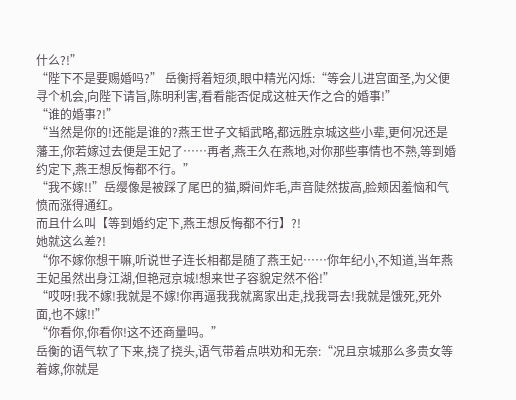什么?!”
“陛下不是要赐婚吗?” 岳衡捋着短须,眼中精光闪烁:“等会儿进宫面圣,为父便寻个机会,向陛下请旨,陈明利害,看看能否促成这桩天作之合的婚事!”
“谁的婚事?!”
“当然是你的!还能是谁的?燕王世子文韬武略,都远胜京城这些小辈,更何况还是藩王,你若嫁过去便是王妃了……再者,燕王久在燕地,对你那些事情也不熟,等到婚约定下,燕王想反悔都不行。”
“我不嫁!!”岳缨像是被踩了尾巴的猫,瞬间炸毛,声音陡然拔高,脸颊因羞恼和气愤而涨得通红。
而且什么叫【等到婚约定下,燕王想反悔都不行】?!
她就这么差?!
“你不嫁你想干嘛,听说世子连长相都是随了燕王妃……你年纪小,不知道,当年燕王妃虽然出身江湖,但艳冠京城!想来世子容貌定然不俗!”
“哎呀!我不嫁!我就是不嫁!你再逼我我就离家出走,找我哥去!我就是饿死,死外面,也不嫁!!”
“你看你,你看你!这不还商量吗。”
岳衡的语气软了下来,挠了挠头,语气带着点哄劝和无奈:“况且京城那么多贵女等着嫁,你就是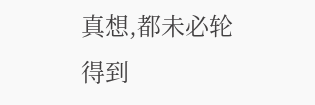真想,都未必轮得到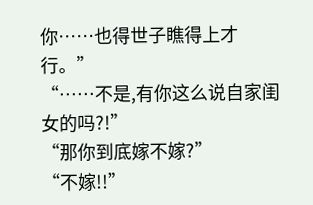你……也得世子瞧得上才行。”
“……不是,有你这么说自家闺女的吗?!”
“那你到底嫁不嫁?”
“不嫁!!”